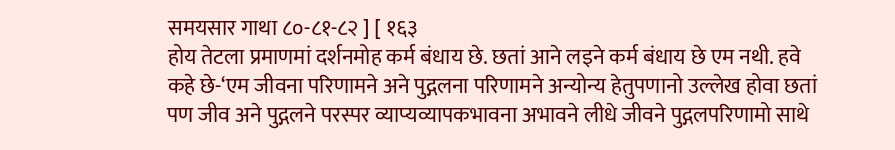समयसार गाथा ८०-८१-८२ ] [ १६३
होय तेटला प्रमाणमां दर्शनमोह कर्म बंधाय छे. छतां आने लइने कर्म बंधाय छे एम नथी. हवे कहे छे-‘एम जीवना परिणामने अने पुद्गलना परिणामने अन्योन्य हेतुपणानो उल्लेख होवा छतां पण जीव अने पुद्गलने परस्पर व्याप्यव्यापकभावना अभावने लीधे जीवने पुद्गलपरिणामो साथे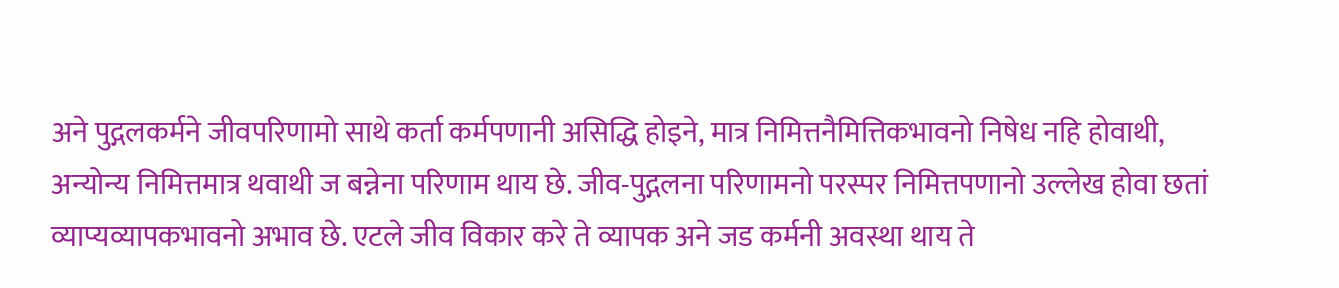अने पुद्गलकर्मने जीवपरिणामो साथे कर्ता कर्मपणानी असिद्धि होइने, मात्र निमित्तनैमित्तिकभावनो निषेध नहि होवाथी, अन्योन्य निमित्तमात्र थवाथी ज बन्नेना परिणाम थाय छे. जीव-पुद्गलना परिणामनो परस्पर निमित्तपणानो उल्लेख होवा छतां व्याप्यव्यापकभावनो अभाव छे. एटले जीव विकार करे ते व्यापक अने जड कर्मनी अवस्था थाय ते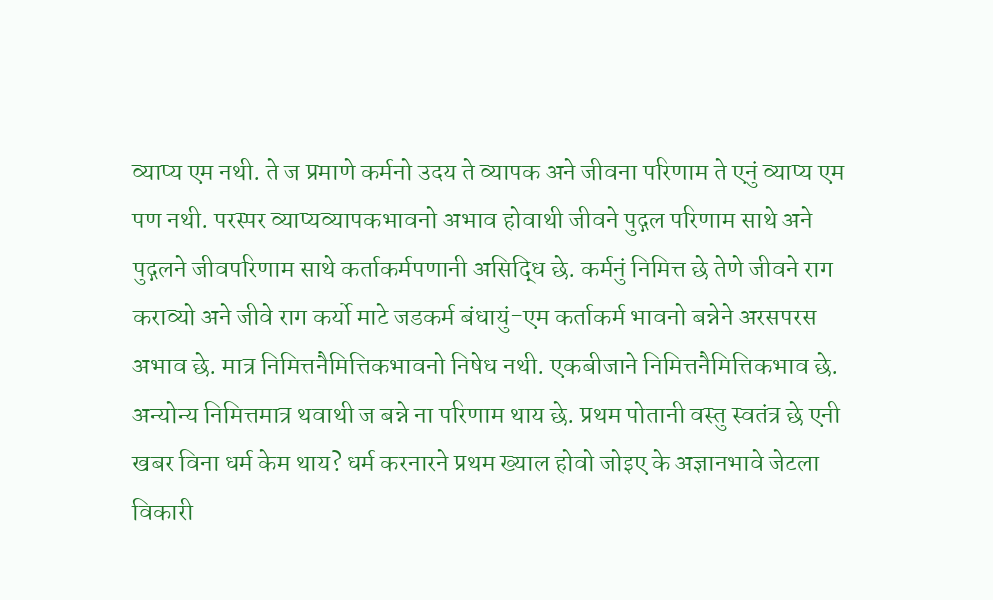व्याप्य एम नथी. ते ज प्रमाणे कर्मनो उदय ते व्यापक अने जीवना परिणाम ते एनुं व्याप्य एम पण नथी. परस्पर व्याप्यव्यापकभावनो अभाव होवाथी जीवने पुद्गल परिणाम साथे अने पुद्गलने जीवपरिणाम साथे कर्ताकर्मपणानी असिद्धि छे. कर्मनुं निमित्त छे तेणे जीवने राग कराव्यो अने जीवे राग कर्यो माटे जडकर्म बंधायुं-एम कर्ताकर्म भावनो बन्नेने अरसपरस अभाव छे. मात्र निमित्तनैमित्तिकभावनो निषेध नथी. एकबीजाने निमित्तनैमित्तिकभाव छे. अन्योन्य निमित्तमात्र थवाथी ज बन्ने ना परिणाम थाय छे. प्रथम पोतानी वस्तु स्वतंत्र छे एनी खबर विना धर्म केम थाय? धर्म करनारने प्रथम ख्याल होवो जोइए के अज्ञानभावे जेटला विकारी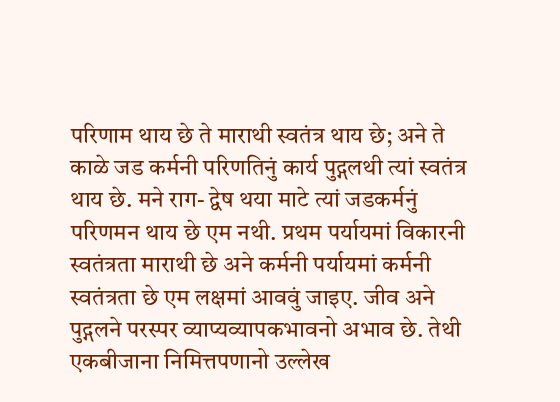परिणाम थाय छे ते माराथी स्वतंत्र थाय छे; अने ते काळे जड कर्मनी परिणतिनुं कार्य पुद्गलथी त्यां स्वतंत्र थाय छे. मने राग- द्वेष थया माटे त्यां जडकर्मनुं परिणमन थाय छे एम नथी. प्रथम पर्यायमां विकारनी स्वतंत्रता माराथी छे अने कर्मनी पर्यायमां कर्मनी स्वतंत्रता छे एम लक्षमां आववुं जाइए. जीव अने पुद्गलने परस्पर व्याप्यव्यापकभावनो अभाव छे. तेथी एकबीजाना निमित्तपणानो उल्लेख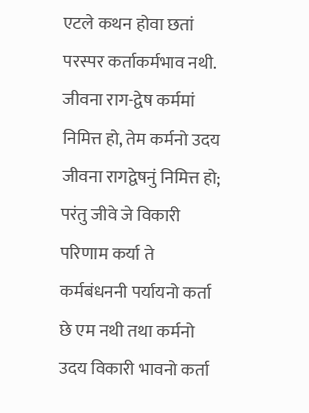एटले कथन होवा छतां परस्पर कर्ताकर्मभाव नथी. जीवना राग-द्वेष कर्ममां निमित्त हो, तेम कर्मनो उदय जीवना रागद्वेषनुं निमित्त हो; परंतु जीवे जे विकारी परिणाम कर्या ते कर्मबंधननी पर्यायनो कर्ता छे एम नथी तथा कर्मनो उदय विकारी भावनो कर्ता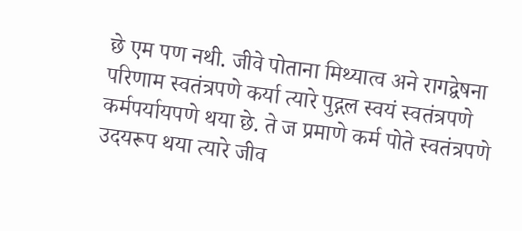छे एम पण नथी. जीवे पोताना मिथ्यात्व अने रागद्वेषना परिणाम स्वतंत्रपणे कर्या त्यारे पुद्गल स्वयं स्वतंत्रपणे कर्मपर्यायपणे थया छे. ते ज प्रमाणे कर्म पोते स्वतंत्रपणे उदयरूप थया त्यारे जीव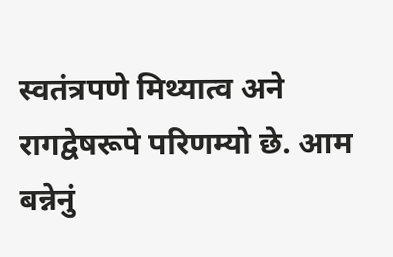स्वतंत्रपणे मिथ्यात्व अने रागद्वेषरूपे परिणम्यो छे. आम बन्नेनुं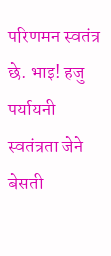परिणमन स्वतंत्र छे. भाइ! हजु पर्यायनी स्वतंत्रता जेने बेसती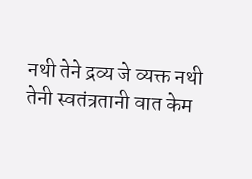नथी तेने द्रव्य जे व्यक्त नथी तेनी स्वतंत्रतानी वात केम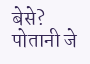बेसे? पोतानी जे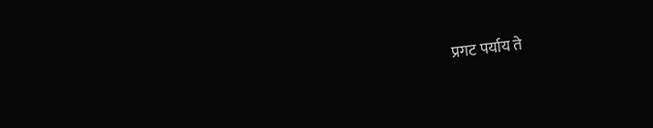प्रगट पर्याय ते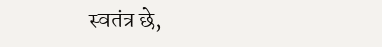स्वतंत्र छे,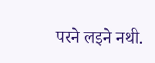परने लइने नथी.